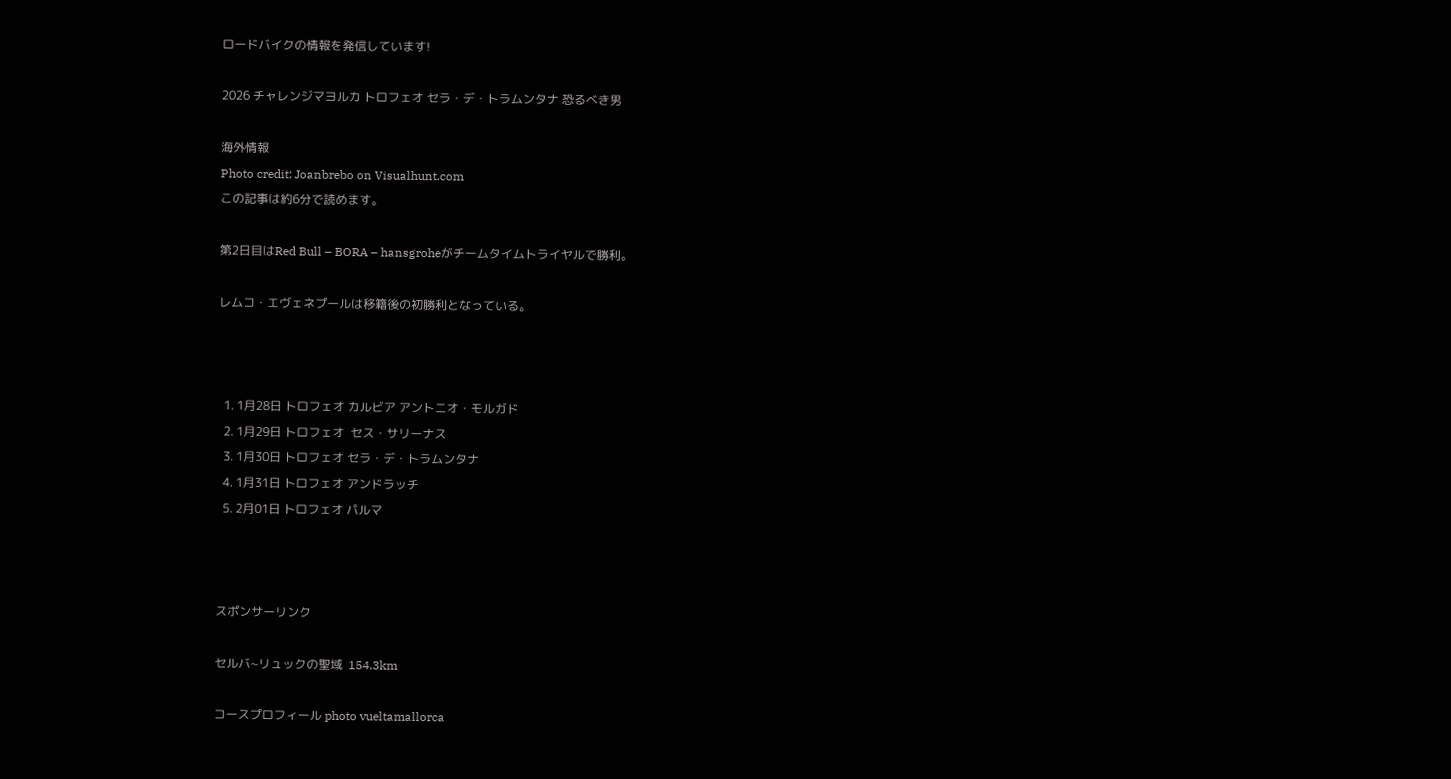ロードバイクの情報を発信しています!

2026 チャレンジマヨルカ トロフェオ セラ・デ・トラムンタナ 恐るべき男

海外情報
Photo credit: Joanbrebo on Visualhunt.com
この記事は約6分で読めます。

第2日目はRed Bull – BORA – hansgroheがチームタイムトライヤルで勝利。

レムコ・エヴェネプールは移籍後の初勝利となっている。



  1. 1月28日 トロフェオ カルビア アントニオ・モルガド
  2. 1月29日 トロフェオ  セス・サリーナス
  3. 1月30日 トロフェオ セラ・デ・トラムンタナ
  4. 1月31日 トロフェオ アンドラッチ
  5. 2月01日 トロフェオ パルマ



スポンサーリンク

セルバ~リュックの聖域  154.3km

コースプロフィール photo vueltamallorca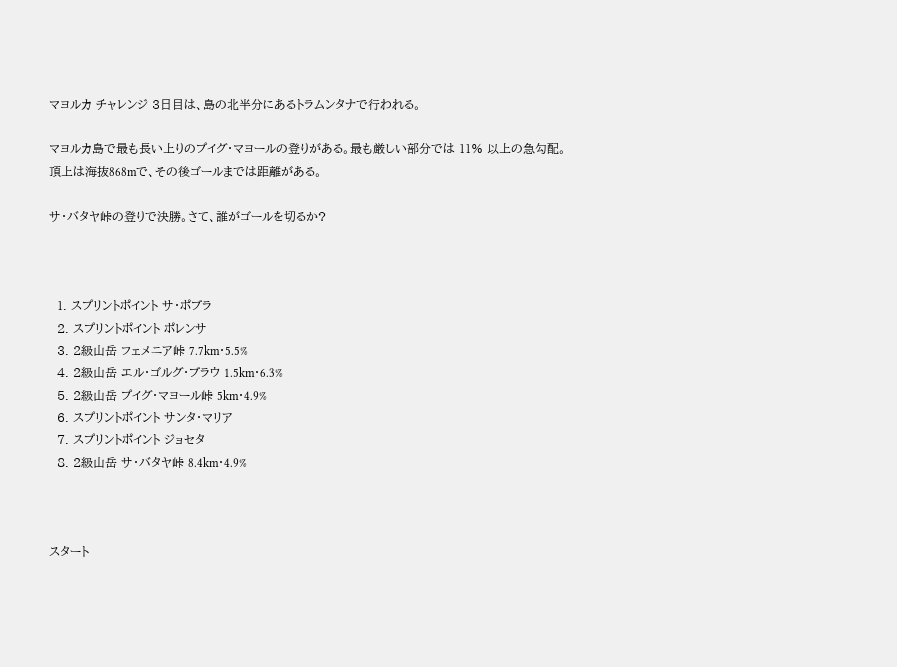マヨルカ チャレンジ 3日目は、島の北半分にあるトラムンタナで行われる。

マヨルカ島で最も長い上りのプイグ・マヨールの登りがある。最も厳しい部分では 11% 以上の急勾配。頂上は海抜868mで、その後ゴールまでは距離がある。

サ・バタヤ峠の登りで決勝。さて、誰がゴールを切るか?



  1. スプリントポイント サ・ポブラ
  2. スプリントポイント ポレンサ
  3. 2級山岳 フェメニア峠 7.7km・5.5%
  4. 2級山岳 エル・ゴルグ・ブラウ 1.5km・6.3%
  5. 2級山岳 プイグ・マヨール峠 5km・4.9%
  6. スプリントポイント サンタ・マリア
  7. スプリントポイント ジョセタ
  8. 2級山岳 サ・バタヤ峠 8.4km・4.9%



スタート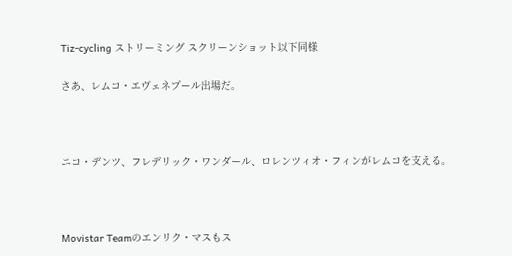Tiz-cycling ストリーミング スクリーンショット以下同様

さあ、レムコ・エヴェネプール出場だ。



ニコ・デンツ、フレデリック・ワンダール、ロレンツィオ・フィンがレムコを支える。



Movistar Teamのエンリク・マスもス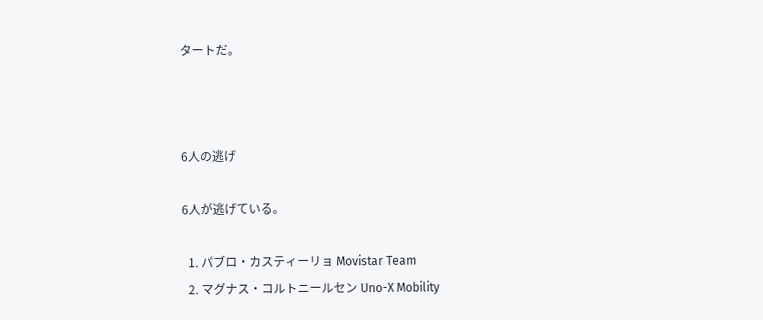タートだ。



6人の逃げ

6人が逃げている。

  1. パブロ・カスティーリョ Movistar Team
  2. マグナス・コルトニールセン Uno-X Mobility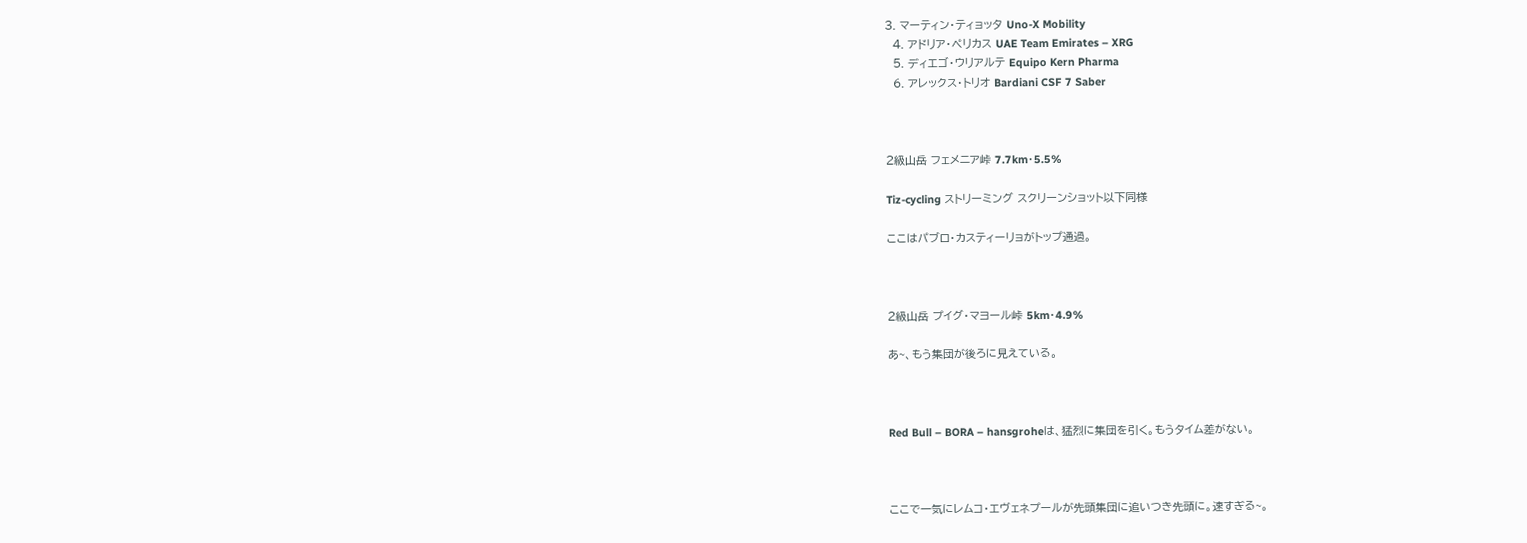3. マーティン・ティョッタ Uno-X Mobility
  4. アドリア・ペリカス UAE Team Emirates – XRG
  5. ディエゴ・ウリアルテ Equipo Kern Pharma
  6. アレックス・トリオ Bardiani CSF 7 Saber



2級山岳 フェメニア峠 7.7km・5.5%

Tiz-cycling ストリーミング スクリーンショット以下同様

ここはパブロ・カスティーリョがトップ通過。



2級山岳 プイグ・マヨール峠 5km・4.9%

あ~、もう集団が後ろに見えている。



Red Bull – BORA – hansgroheは、猛烈に集団を引く。もうタイム差がない。



ここで一気にレムコ・エヴェネプールが先頭集団に追いつき先頭に。速すぎる~。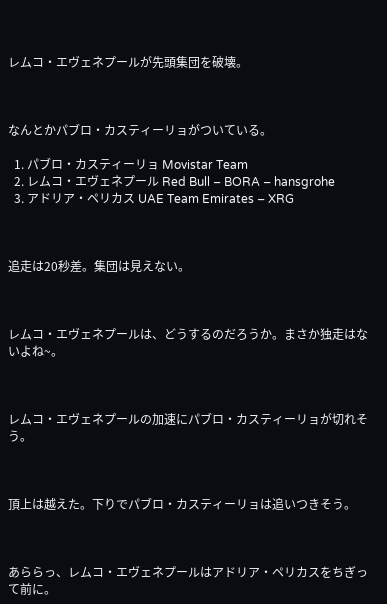レムコ・エヴェネプールが先頭集団を破壊。



なんとかパブロ・カスティーリョがついている。

  1. パブロ・カスティーリョ Movistar Team
  2. レムコ・エヴェネプール Red Bull – BORA – hansgrohe
  3. アドリア・ペリカス UAE Team Emirates – XRG



追走は20秒差。集団は見えない。



レムコ・エヴェネプールは、どうするのだろうか。まさか独走はないよね~。



レムコ・エヴェネプールの加速にパブロ・カスティーリョが切れそう。



頂上は越えた。下りでパブロ・カスティーリョは追いつきそう。



あららっ、レムコ・エヴェネプールはアドリア・ペリカスをちぎって前に。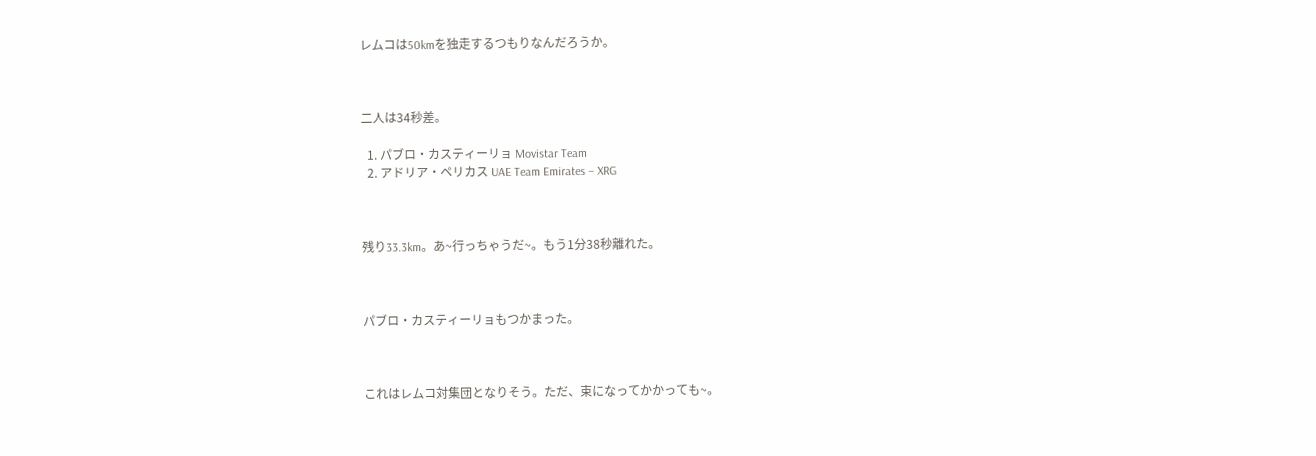レムコは50kmを独走するつもりなんだろうか。



二人は34秒差。

  1. パブロ・カスティーリョ Movistar Team
  2. アドリア・ペリカス UAE Team Emirates – XRG



残り33.3km。あ~行っちゃうだ~。もう1分38秒離れた。



パブロ・カスティーリョもつかまった。



これはレムコ対集団となりそう。ただ、束になってかかっても~。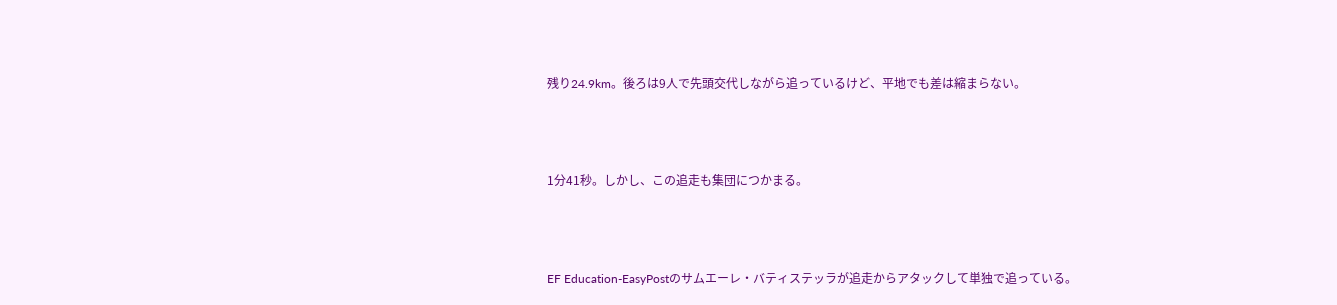残り24.9km。後ろは9人で先頭交代しながら追っているけど、平地でも差は縮まらない。



1分41秒。しかし、この追走も集団につかまる。



EF Education-EasyPostのサムエーレ・バティステッラが追走からアタックして単独で追っている。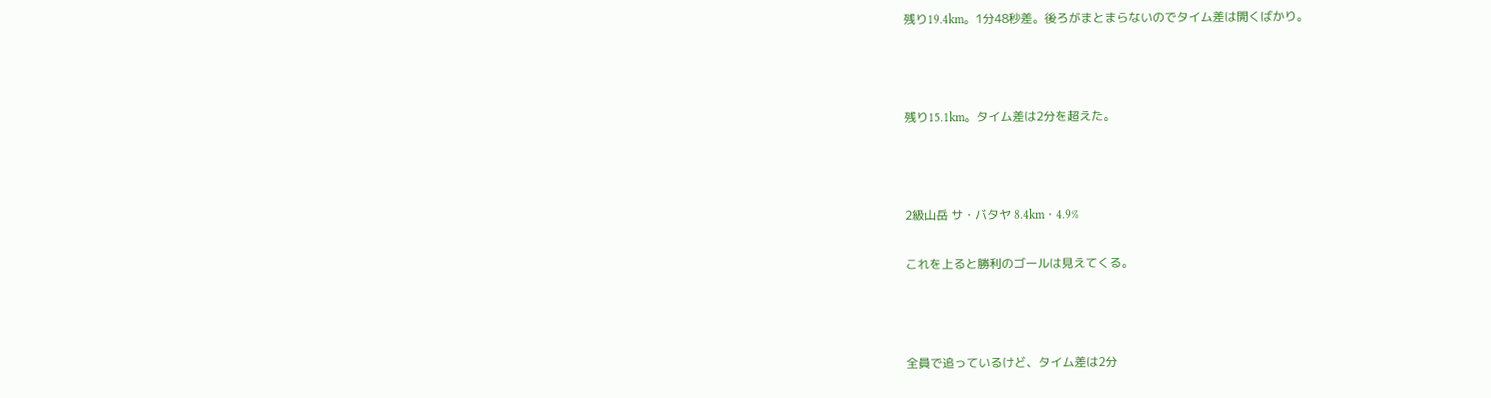残り19.4km。1分48秒差。後ろがまとまらないのでタイム差は開くばかり。



残り15.1km。タイム差は2分を超えた。



2級山岳 サ・バタヤ 8.4km・4.9%

これを上ると勝利のゴールは見えてくる。



全員で追っているけど、タイム差は2分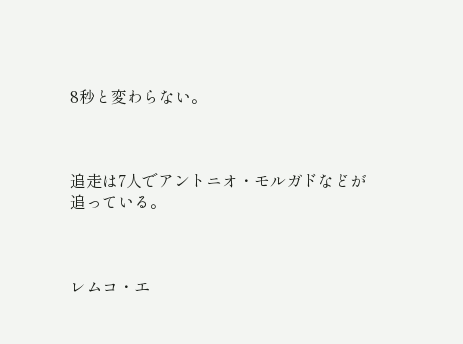8秒と変わらない。



追走は7人でアントニオ・モルガドなどが追っている。



レムコ・エ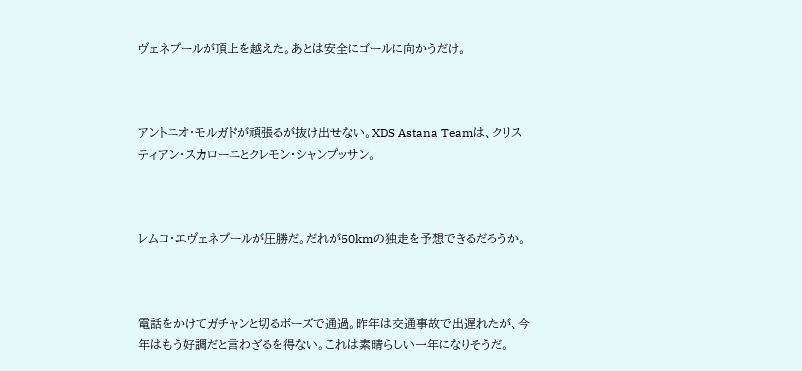ヴェネプールが頂上を越えた。あとは安全にゴールに向かうだけ。



アントニオ・モルガドが頑張るが抜け出せない。XDS Astana Teamは、クリスティアン・スカローニとクレモン・シャンプッサン。



レムコ・エヴェネプールが圧勝だ。だれが50kmの独走を予想できるだろうか。



電話をかけてガチャンと切るボーズで通過。昨年は交通事故で出遅れたが、今年はもう好調だと言わざるを得ない。これは素晴らしい一年になりそうだ。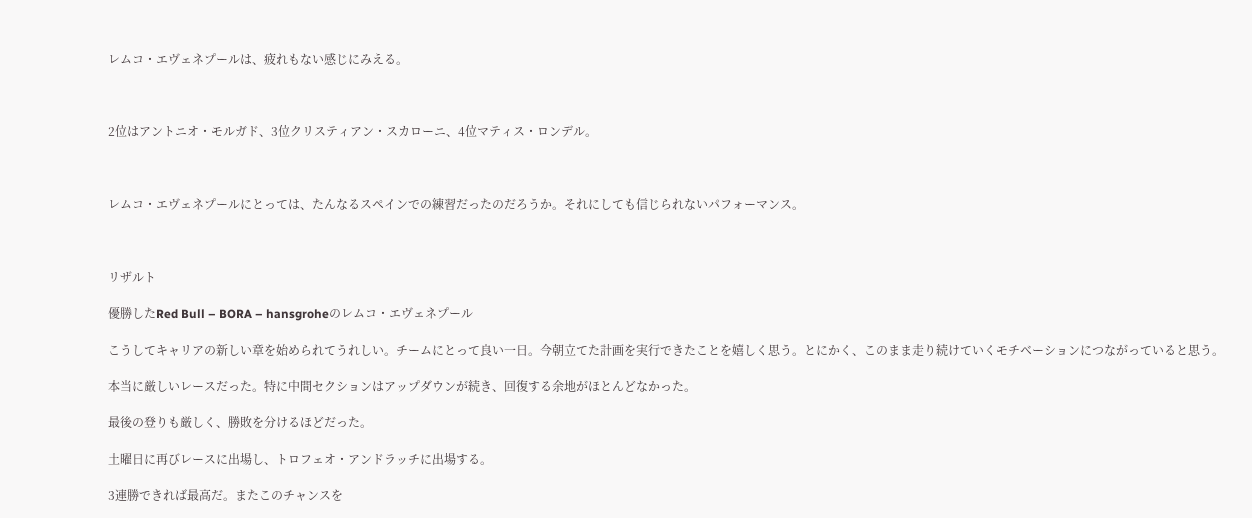レムコ・エヴェネプールは、疲れもない感じにみえる。



2位はアントニオ・モルガド、3位クリスティアン・スカローニ、4位マティス・ロンデル。



レムコ・エヴェネプールにとっては、たんなるスペインでの練習だったのだろうか。それにしても信じられないパフォーマンス。



リザルト

優勝したRed Bull – BORA – hansgroheのレムコ・エヴェネプール

こうしてキャリアの新しい章を始められてうれしい。チームにとって良い一日。今朝立てた計画を実行できたことを嬉しく思う。とにかく、このまま走り続けていくモチベーションにつながっていると思う。

本当に厳しいレースだった。特に中間セクションはアップダウンが続き、回復する余地がほとんどなかった。

最後の登りも厳しく、勝敗を分けるほどだった。

土曜日に再びレースに出場し、トロフェオ・アンドラッチに出場する。

3連勝できれば最高だ。またこのチャンスを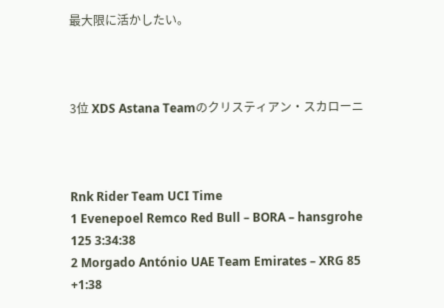最大限に活かしたい。



3位 XDS Astana Teamのクリスティアン・スカローニ



Rnk Rider Team UCI Time
1 Evenepoel Remco Red Bull – BORA – hansgrohe 125 3:34:38
2 Morgado António UAE Team Emirates – XRG 85 +1:38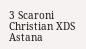3 Scaroni Christian XDS Astana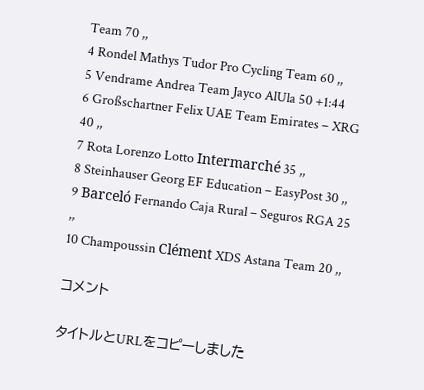Team 70 ,,
4 Rondel Mathys Tudor Pro Cycling Team 60 ,,
5 Vendrame Andrea Team Jayco AlUla 50 +1:44
6 Großschartner Felix UAE Team Emirates – XRG 40 ,,
7 Rota Lorenzo Lotto Intermarché 35 ,,
8 Steinhauser Georg EF Education – EasyPost 30 ,,
9 Barceló Fernando Caja Rural – Seguros RGA 25 ,,
10 Champoussin Clément XDS Astana Team 20 ,,

コメント

タイトルとURLをコピーしました